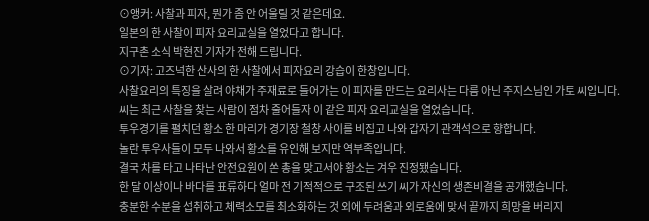⊙앵커: 사찰과 피자, 뭔가 좀 안 어울릴 것 같은데요.
일본의 한 사찰이 피자 요리교실을 열었다고 합니다.
지구촌 소식 박현진 기자가 전해 드립니다.
⊙기자: 고즈넉한 산사의 한 사찰에서 피자요리 강습이 한창입니다.
사찰요리의 특징을 살려 야채가 주재료로 들어가는 이 피자를 만드는 요리사는 다름 아닌 주지스님인 가토 씨입니다.
씨는 최근 사찰을 찾는 사람이 점차 줄어들자 이 같은 피자 요리교실을 열었습니다.
투우경기를 펼치던 황소 한 마리가 경기장 철창 사이를 비집고 나와 갑자기 관객석으로 향합니다.
놀란 투우사들이 모두 나와서 황소를 유인해 보지만 역부족입니다.
결국 차를 타고 나타난 안전요원이 쏜 총을 맞고서야 황소는 겨우 진정됐습니다.
한 달 이상이나 바다를 표류하다 얼마 전 기적적으로 구조된 쓰기 씨가 자신의 생존비결을 공개했습니다.
충분한 수분을 섭취하고 체력소모를 최소화하는 것 외에 두려움과 외로움에 맞서 끝까지 희망을 버리지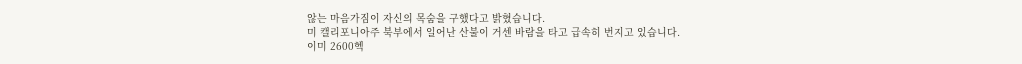않는 마음가짐이 자신의 목숨을 구했다고 밝혔습니다.
미 캘리포니아주 북부에서 일어난 산불이 거센 바람을 타고 급속히 번지고 있습니다.
이미 2600헥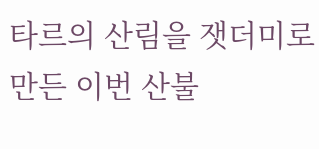타르의 산림을 잿더미로 만든 이번 산불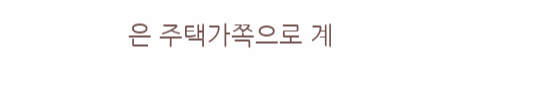은 주택가쪽으로 계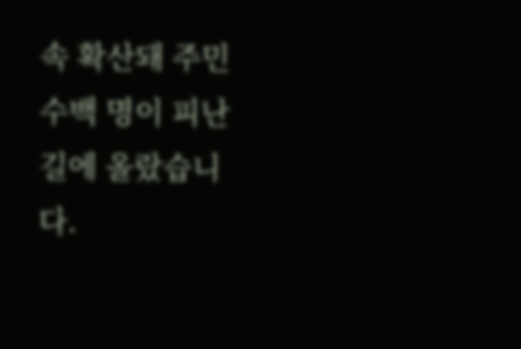속 확산돼 주민 수백 명이 피난길에 올랐습니다.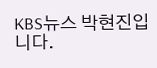KBS뉴스 박현진입니다.